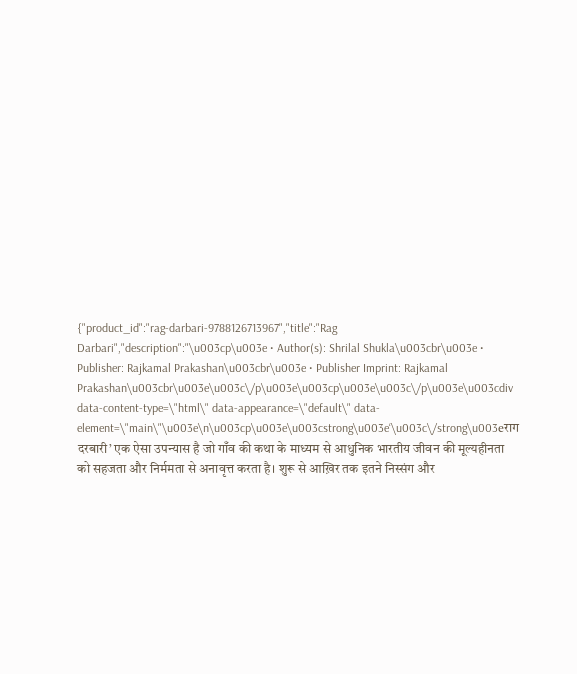{"product_id":"rag-darbari-9788126713967","title":"Rag Darbari","description":"\u003cp\u003e • Author(s): Shrilal Shukla\u003cbr\u003e • Publisher: Rajkamal Prakashan\u003cbr\u003e • Publisher Imprint: Rajkamal Prakashan\u003cbr\u003e\u003c\/p\u003e\u003cp\u003e\u003c\/p\u003e\u003cdiv data-content-type=\"html\" data-appearance=\"default\" data-element=\"main\"\u003e\n\u003cp\u003e\u003cstrong\u003e‘\u003c\/strong\u003eराग दरबारी’ एक ऐसा उपन्यास है जो गाँव की कथा के माध्यम से आधुनिक भारतीय जीवन की मूल्यहीनता को सहजता और निर्ममता से अनावृत्त करता है। शुरू से आख़िर तक इतने निस्संग और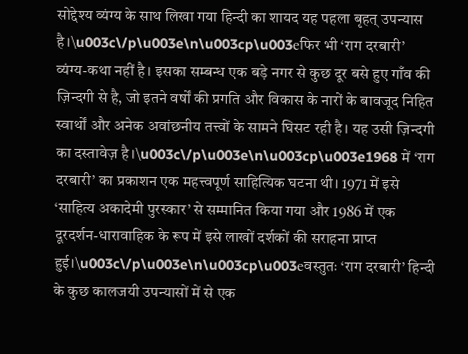सोद्देश्य व्यंग्य के साथ लिखा गया हिन्दी का शायद यह पहला बृहत् उपन्यास है।\u003c\/p\u003e\n\u003cp\u003eफिर भी ‘राग दरबारी’ व्यंग्य-कथा नहीं है। इसका सम्बन्ध एक बड़े नगर से कुछ दूर बसे हुए गाँव की ज़िन्दगी से है, जो इतने वर्षों की प्रगति और विकास के नारों के बावजूद निहित स्वार्थों और अनेक अवांछनीय तत्त्वों के सामने घिसट रही है। यह उसी ज़िन्दगी का दस्तावेज़ है।\u003c\/p\u003e\n\u003cp\u003e1968 में ‘राग दरबारी’ का प्रकाशन एक महत्त्वपूर्ण साहित्यिक घटना थी। 1971 में इसे ‘साहित्य अकादेमी पुरस्कार’ से सम्मानित किया गया और 1986 में एक दूरदर्शन-धारावाहिक के रूप में इसे लाखों दर्शकों की सराहना प्राप्त हुई।\u003c\/p\u003e\n\u003cp\u003eवस्तुतः ‘राग दरबारी’ हिन्दी के कुछ कालजयी उपन्यासों में से एक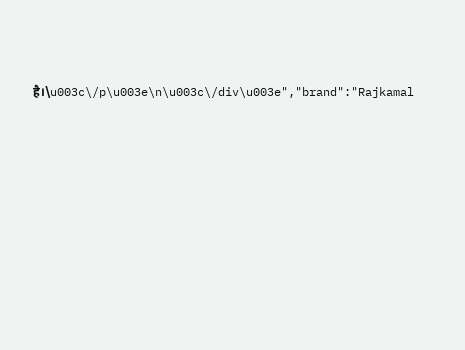है।\u003c\/p\u003e\n\u003c\/div\u003e","brand":"Rajkamal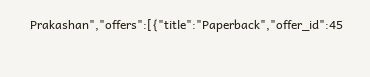Prakashan","offers":[{"title":"Paperback","offer_id":45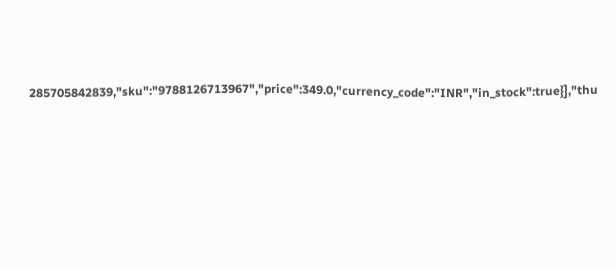285705842839,"sku":"9788126713967","price":349.0,"currency_code":"INR","in_stock":true}],"thu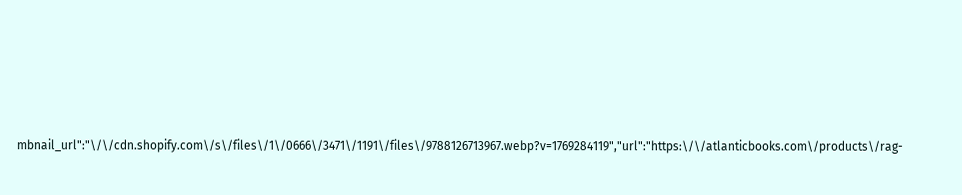mbnail_url":"\/\/cdn.shopify.com\/s\/files\/1\/0666\/3471\/1191\/files\/9788126713967.webp?v=1769284119","url":"https:\/\/atlanticbooks.com\/products\/rag-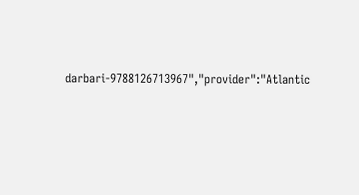darbari-9788126713967","provider":"Atlantic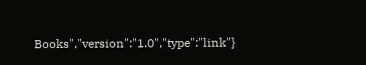Books","version":"1.0","type":"link"}